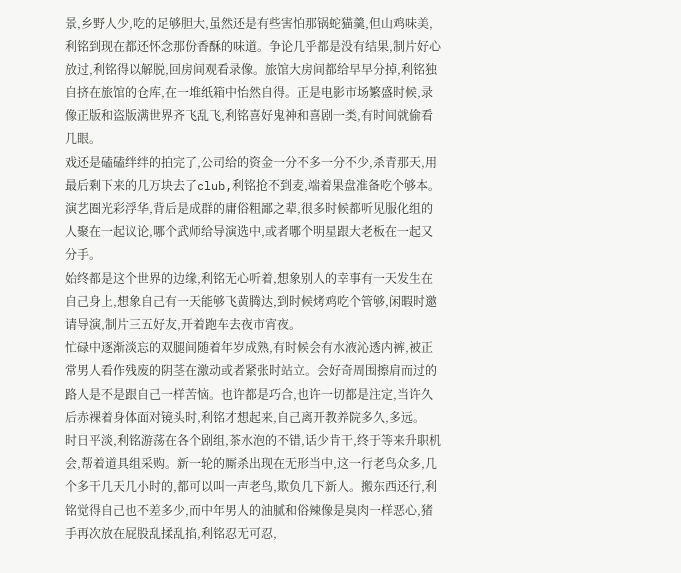景,乡野人少,吃的足够胆大,虽然还是有些害怕那锅蛇猫羹,但山鸡味美,利铭到现在都还怀念那份香酥的味道。争论几乎都是没有结果,制片好心放过,利铭得以解脱,回房间观看录像。旅馆大房间都给早早分掉,利铭独自挤在旅馆的仓库,在一堆纸箱中怡然自得。正是电影市场繁盛时候,录像正版和盗版满世界齐飞乱飞,利铭喜好鬼神和喜剧一类,有时间就偷看几眼。
戏还是磕磕绊绊的拍完了,公司给的资金一分不多一分不少,杀青那天,用最后剩下来的几万块去了club,利铭抢不到麦,端着果盘准备吃个够本。演艺圈光彩浮华,背后是成群的庸俗粗鄙之辈,很多时候都听见服化组的人聚在一起议论,哪个武师给导演选中,或者哪个明星跟大老板在一起又分手。
始终都是这个世界的边缘,利铭无心听着,想象别人的幸事有一天发生在自己身上,想象自己有一天能够飞黄腾达,到时候烤鸡吃个管够,闲暇时邀请导演,制片三五好友,开着跑车去夜市宵夜。
忙碌中逐渐淡忘的双腿间随着年岁成熟,有时候会有水液沁透内裤,被正常男人看作残废的阴茎在激动或者紧张时站立。会好奇周围擦肩而过的路人是不是跟自己一样苦恼。也许都是巧合,也许一切都是注定,当许久后赤裸着身体面对镜头时,利铭才想起来,自己离开教养院多久,多远。
时日平淡,利铭游荡在各个剧组,茶水泡的不错,话少肯干,终于等来升职机会,帮着道具组采购。新一轮的厮杀出现在无形当中,这一行老鸟众多,几个多干几天几小时的,都可以叫一声老鸟,欺负几下新人。搬东西还行,利铭觉得自己也不差多少,而中年男人的油腻和俗辣像是臭肉一样恶心,猪手再次放在屁股乱揉乱掐,利铭忍无可忍,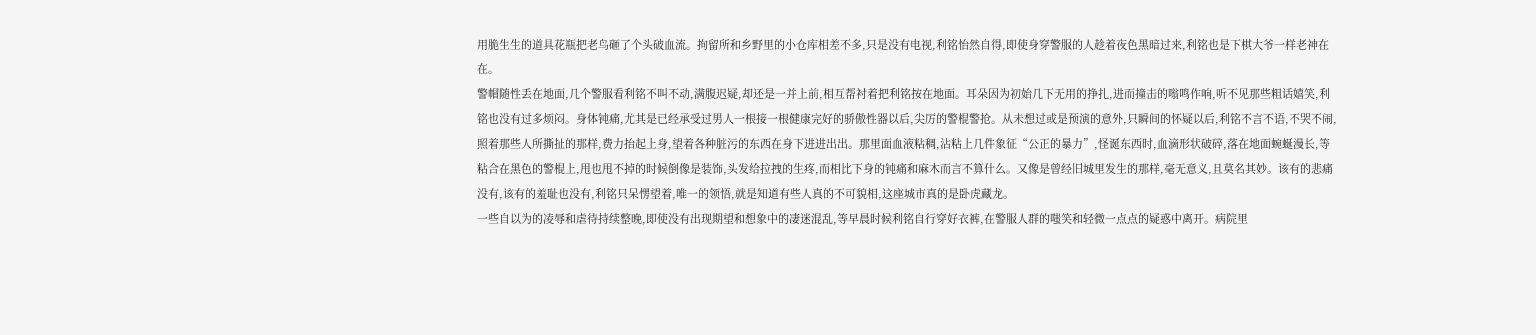用脆生生的道具花瓶把老鸟砸了个头破血流。拘留所和乡野里的小仓库相差不多,只是没有电视,利铭怡然自得,即使身穿警服的人趁着夜色黑暗过来,利铭也是下棋大爷一样老神在在。
警帽随性丢在地面,几个警服看利铭不叫不动,满腹迟疑,却还是一并上前,相互帮衬着把利铭按在地面。耳朵因为初始几下无用的挣扎,进而撞击的嗡鸣作响,听不见那些粗话嬉笑,利铭也没有过多烦闷。身体钝痛,尤其是已经承受过男人一根接一根健康完好的骄傲性器以后,尖厉的警棍警抢。从未想过或是预演的意外,只瞬间的怀疑以后,利铭不言不语,不哭不闹,照着那些人所撕扯的那样,费力抬起上身,望着各种脏污的东西在身下进进出出。那里面血液粘稠,沾粘上几件象征“公正的暴力”,怪诞东西时,血滴形状破碎,落在地面蜿蜒漫长,等粘合在黑色的警棍上,甩也甩不掉的时候倒像是装饰,头发给拉拽的生疼,而相比下身的钝痛和麻木而言不算什么。又像是曾经旧城里发生的那样,毫无意义,且莫名其妙。该有的悲痛没有,该有的羞耻也没有,利铭只呆愣望着,唯一的领悟,就是知道有些人真的不可貌相,这座城市真的是卧虎藏龙。
一些自以为的凌辱和虐待持续整晚,即使没有出现期望和想象中的凄迷混乱,等早晨时候利铭自行穿好衣裤,在警服人群的嗤笑和轻微一点点的疑惑中离开。病院里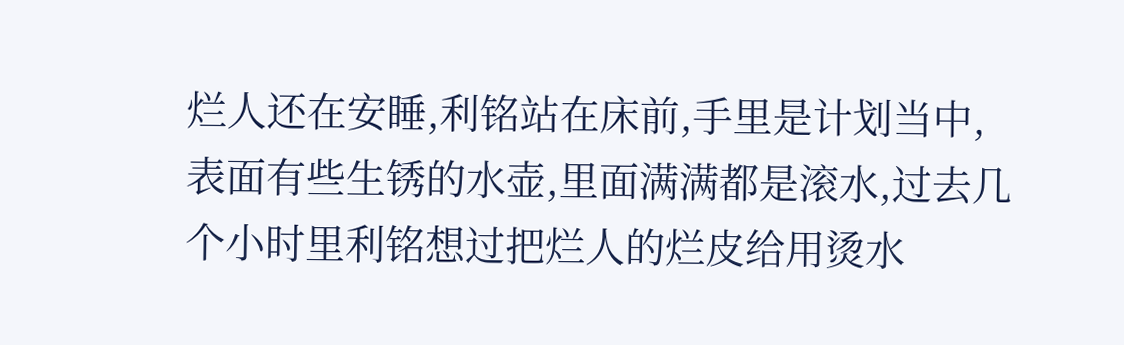烂人还在安睡,利铭站在床前,手里是计划当中,表面有些生锈的水壶,里面满满都是滚水,过去几个小时里利铭想过把烂人的烂皮给用烫水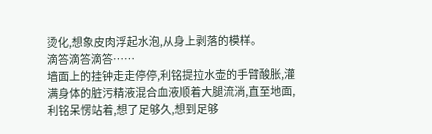烫化,想象皮肉浮起水泡,从身上剥落的模样。
滴答滴答滴答……
墙面上的挂钟走走停停,利铭提拉水壶的手臂酸胀,灌满身体的脏污精液混合血液顺着大腿流淌,直至地面,利铭呆愣站着,想了足够久,想到足够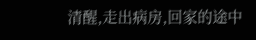清醒,走出病房,回家的途中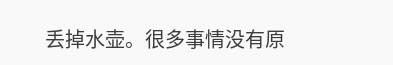丢掉水壶。很多事情没有原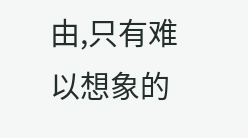由,只有难以想象的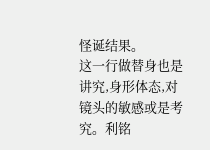怪诞结果。
这一行做替身也是讲究,身形体态,对镜头的敏感或是考究。利铭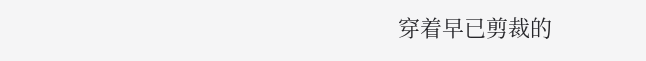穿着早已剪裁的